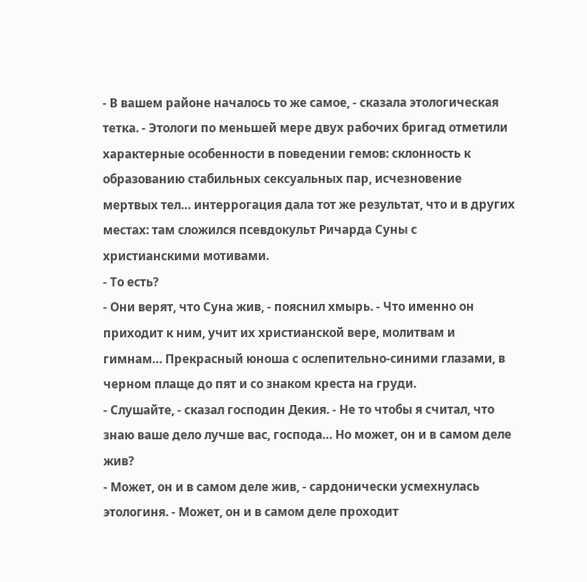- В вашем районе началось то же самое, - сказала этологическая тетка. - Этологи по меньшей мере двух рабочих бригад отметили характерные особенности в поведении гемов: склонность к образованию стабильных сексуальных пар, исчезновение мертвых тел… интеррогация дала тот же результат, что и в других местах: там сложился псевдокульт Ричарда Суны с христианскими мотивами.
- То есть?
- Они верят, что Суна жив, - пояснил хмырь. - Что именно он приходит к ним, учит их христианской вере, молитвам и гимнам… Прекрасный юноша с ослепительно-синими глазами, в черном плаще до пят и со знаком креста на груди.
- Слушайте, - сказал господин Декия. - Не то чтобы я считал, что знаю ваше дело лучше вас, господа… Но может, он и в самом деле жив?
- Может, он и в самом деле жив, - сардонически усмехнулась этологиня. - Может, он и в самом деле проходит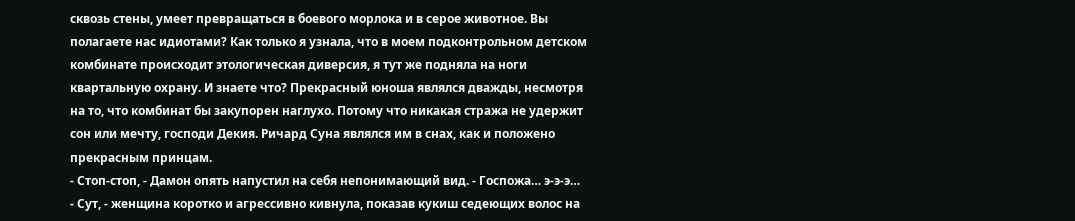сквозь стены, умеет превращаться в боевого морлока и в серое животное. Вы полагаете нас идиотами? Как только я узнала, что в моем подконтрольном детском комбинате происходит этологическая диверсия, я тут же подняла на ноги квартальную охрану. И знаете что? Прекрасный юноша являлся дважды, несмотря на то, что комбинат бы закупорен наглухо. Потому что никакая стража не удержит сон или мечту, господи Декия. Ричард Суна являлся им в снах, как и положено прекрасным принцам.
- Стоп-стоп, - Дамон опять напустил на себя непонимающий вид. - Госпожа… э-э-э…
- Сут, - женщина коротко и агрессивно кивнула, показав кукиш седеющих волос на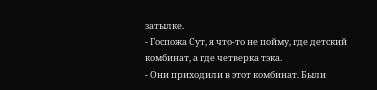затылке.
- Госпожа Сут, я что-то не пойму, где детский комбинат, а где четверка тэка.
- Они приходили в этот комбинат. Были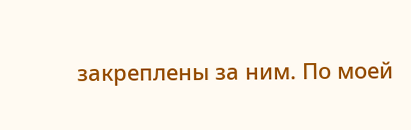закреплены за ним. По моей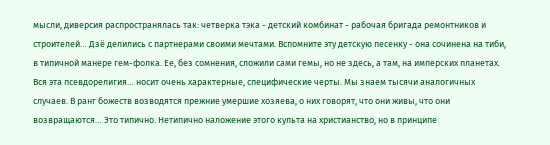мысли, диверсия распространялась так: четверка тэка - детский комбинат - рабочая бригада ремонтников и строителей… Дзё делились с партнерами своими мечтами. Вспомните эту детскую песенку - она сочинена на тиби, в типичной манере гем-фолка. Ее, без сомнения, сложили сами гемы, но не здесь, а там, на имперских планетах. Вся эта псевдорелигия… носит очень характерные, специфические черты. Мы знаем тысячи аналогичных случаев. В ранг божеств возводятся прежние умершие хозяева, о них говорят, что они живы, что они возвращаются… Это типично. Нетипично наложение этого культа на христианство, но в принципе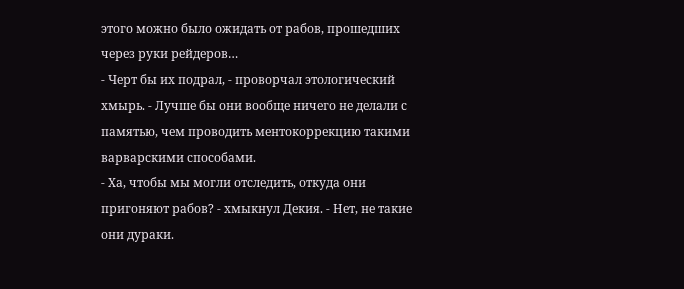этого можно было ожидать от рабов, прошедших через руки рейдеров…
- Черт бы их подрал, - проворчал этологический хмырь. - Лучше бы они вообще ничего не делали с памятью, чем проводить ментокоррекцию такими варварскими способами.
- Ха, чтобы мы могли отследить, откуда они пригоняют рабов? - хмыкнул Декия. - Нет, не такие они дураки.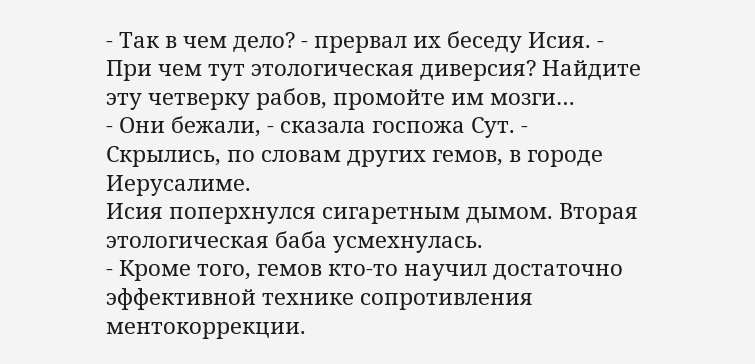- Так в чем дело? - прервал их беседу Исия. - При чем тут этологическая диверсия? Найдите эту четверку рабов, промойте им мозги…
- Они бежали, - сказала госпожа Сут. - Скрылись, по словам других гемов, в городе Иерусалиме.
Исия поперхнулся сигаретным дымом. Вторая этологическая баба усмехнулась.
- Кроме того, гемов кто-то научил достаточно эффективной технике сопротивления ментокоррекции.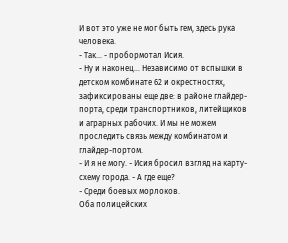И вот это уже не мог быть гем, здесь рука человека.
- Так… - пробормотал Исия.
- Ну и наконец… Независимо от вспышки в детском комбинате 62 и окрестностях, зафиксированы еще две: в районе глайдер-порта, среди транспортников, литейщиков и аграрных рабочих. И мы не можем проследить связь между комбинатом и глайдер-портом.
- И я не могу. - Исия бросил взгляд на карту-схему города. - А где еще?
- Среди боевых морлоков.
Оба полицейских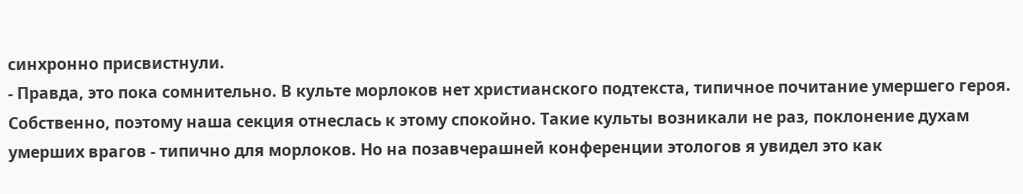синхронно присвистнули.
- Правда, это пока сомнительно. В культе морлоков нет христианского подтекста, типичное почитание умершего героя. Собственно, поэтому наша секция отнеслась к этому спокойно. Такие культы возникали не раз, поклонение духам умерших врагов - типично для морлоков. Но на позавчерашней конференции этологов я увидел это как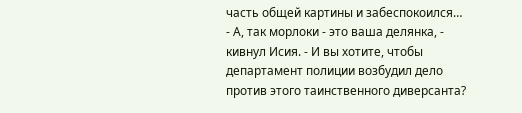часть общей картины и забеспокоился…
- А, так морлоки - это ваша делянка, - кивнул Исия. - И вы хотите, чтобы департамент полиции возбудил дело против этого таинственного диверсанта?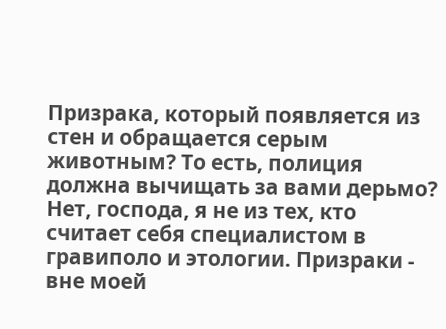Призрака, который появляется из стен и обращается серым животным? То есть, полиция должна вычищать за вами дерьмо? Нет, господа, я не из тех, кто считает себя специалистом в гравиполо и этологии. Призраки - вне моей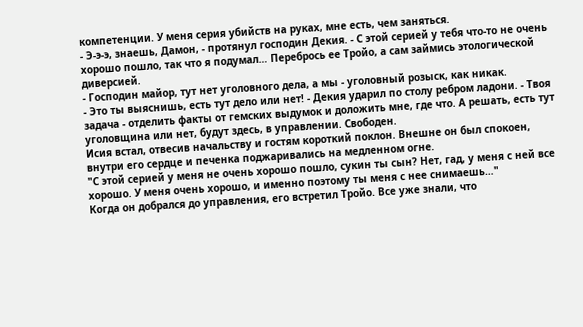компетенции. У меня серия убийств на руках, мне есть, чем заняться.
- Э-э-э, знаешь, Дамон, - протянул господин Декия. - С этой серией у тебя что-то не очень хорошо пошло, так что я подумал… Перебрось ее Тройо, а сам займись этологической диверсией.
- Господин майор, тут нет уголовного дела, а мы - уголовный розыск, как никак.
- Это ты выяснишь, есть тут дело или нет! - Декия ударил по столу ребром ладони. - Твоя задача - отделить факты от гемских выдумок и доложить мне, где что. А решать, есть тут уголовщина или нет, будут здесь, в управлении. Свободен.
Исия встал, отвесив начальству и гостям короткий поклон. Внешне он был спокоен, внутри его сердце и печенка поджаривались на медленном огне.
"С этой серией у меня не очень хорошо пошло, сукин ты сын? Нет, гад, у меня с ней все хорошо. У меня очень хорошо, и именно поэтому ты меня с нее снимаешь…"
Когда он добрался до управления, его встретил Тройо. Все уже знали, что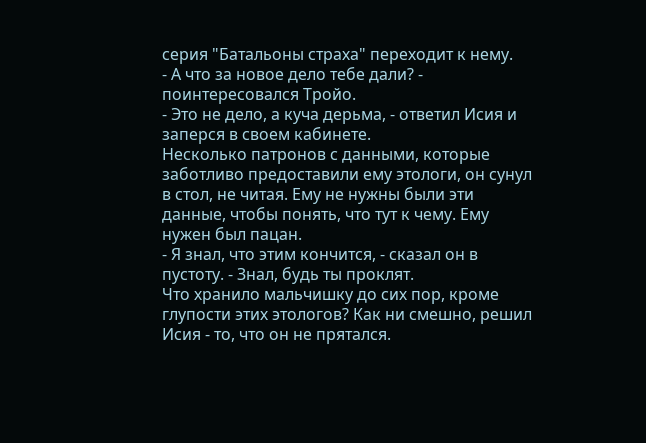серия "Батальоны страха" переходит к нему.
- А что за новое дело тебе дали? - поинтересовался Тройо.
- Это не дело, а куча дерьма, - ответил Исия и заперся в своем кабинете.
Несколько патронов с данными, которые заботливо предоставили ему этологи, он сунул в стол, не читая. Ему не нужны были эти данные, чтобы понять, что тут к чему. Ему нужен был пацан.
- Я знал, что этим кончится, - сказал он в пустоту. - Знал, будь ты проклят.
Что хранило мальчишку до сих пор, кроме глупости этих этологов? Как ни смешно, решил Исия - то, что он не прятался.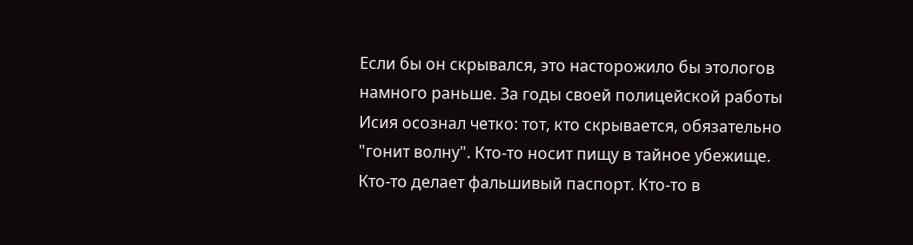Если бы он скрывался, это насторожило бы этологов намного раньше. За годы своей полицейской работы Исия осознал четко: тот, кто скрывается, обязательно "гонит волну". Кто-то носит пищу в тайное убежище. Кто-то делает фальшивый паспорт. Кто-то в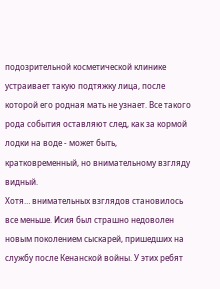подозрительной косметической клинике устраивает такую подтяжку лица, после которой его родная мать не узнает. Все такого рода события оставляют след, как за кормой лодки на воде - может быть, кратковременный, но внимательному взгляду видный.
Хотя… внимательных взглядов становилось все меньше. Исия был страшно недоволен новым поколением сыскарей, пришедших на службу после Кенанской войны. У этих ребят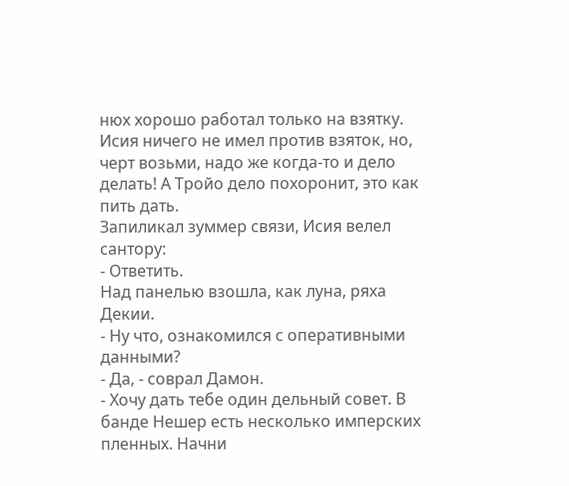нюх хорошо работал только на взятку. Исия ничего не имел против взяток, но, черт возьми, надо же когда-то и дело делать! А Тройо дело похоронит, это как пить дать.
Запиликал зуммер связи, Исия велел сантору:
- Ответить.
Над панелью взошла, как луна, ряха Декии.
- Ну что, ознакомился с оперативными данными?
- Да, - соврал Дамон.
- Хочу дать тебе один дельный совет. В банде Нешер есть несколько имперских пленных. Начни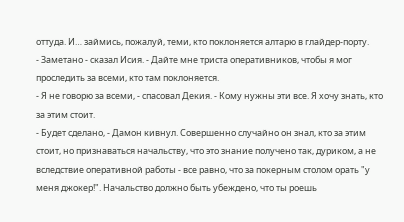оттуда. И… займись, пожалуй, теми, кто поклоняется алтарю в глайдер-порту.
- Заметано - сказал Исия. - Дайте мне триста оперативников, чтобы я мог проследить за всеми, кто там поклоняется.
- Я не говорю за всеми, - спасовал Декия. - Кому нужны эти все. Я хочу знать, кто за этим стоит.
- Будет сделано, - Дамон кивнул. Совершенно случайно он знал, кто за этим стоит, но признаваться начальству, что это знание получено так, дуриком, а не вследствие оперативной работы - все равно, что за покерным столом орать "у меня джокер!". Начальство должно быть убеждено, что ты роешь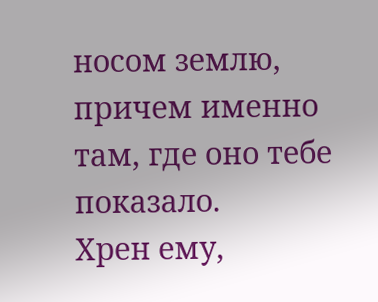носом землю, причем именно там, где оно тебе показало.
Хрен ему,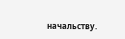начальству.